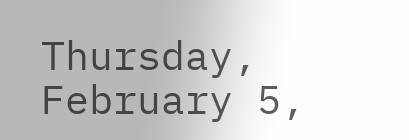Thursday, February 5,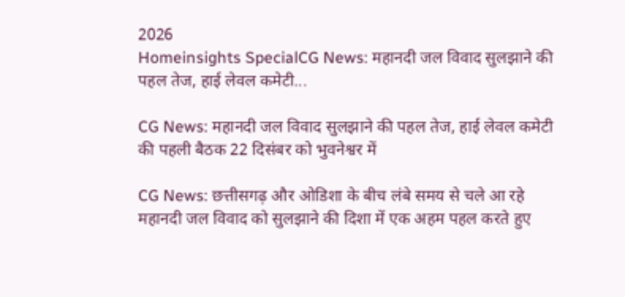2026
Homeinsights SpecialCG News: महानदी जल विवाद सुलझाने की पहल तेज, हाई लेवल कमेटी...

CG News: महानदी जल विवाद सुलझाने की पहल तेज, हाई लेवल कमेटी की पहली बैठक 22 दिसंबर को भुवनेश्वर में

CG News: छत्तीसगढ़ और ओडिशा के बीच लंबे समय से चले आ रहे महानदी जल विवाद को सुलझाने की दिशा में एक अहम पहल करते हुए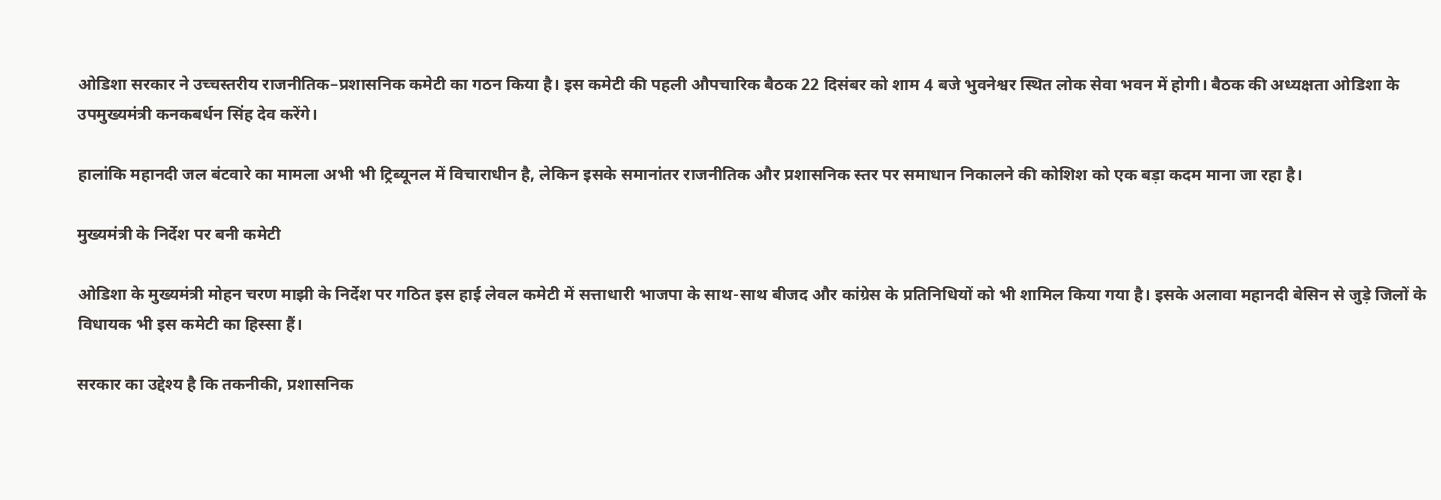ओडिशा सरकार ने उच्चस्तरीय राजनीतिक–प्रशासनिक कमेटी का गठन किया है। इस कमेटी की पहली औपचारिक बैठक 22 दिसंबर को शाम 4 बजे भुवनेश्वर स्थित लोक सेवा भवन में होगी। बैठक की अध्यक्षता ओडिशा के उपमुख्यमंत्री कनकबर्धन सिंह देव करेंगे।

हालांकि महानदी जल बंटवारे का मामला अभी भी ट्रिब्यूनल में विचाराधीन है, लेकिन इसके समानांतर राजनीतिक और प्रशासनिक स्तर पर समाधान निकालने की कोशिश को एक बड़ा कदम माना जा रहा है।

मुख्यमंत्री के निर्देश पर बनी कमेटी

ओडिशा के मुख्यमंत्री मोहन चरण माझी के निर्देश पर गठित इस हाई लेवल कमेटी में सत्ताधारी भाजपा के साथ-साथ बीजद और कांग्रेस के प्रतिनिधियों को भी शामिल किया गया है। इसके अलावा महानदी बेसिन से जुड़े जिलों के विधायक भी इस कमेटी का हिस्सा हैं।

सरकार का उद्देश्य है कि तकनीकी, प्रशासनिक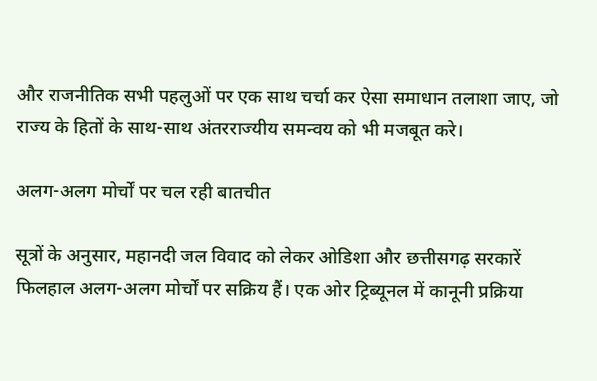और राजनीतिक सभी पहलुओं पर एक साथ चर्चा कर ऐसा समाधान तलाशा जाए, जो राज्य के हितों के साथ-साथ अंतरराज्यीय समन्वय को भी मजबूत करे।

अलग-अलग मोर्चों पर चल रही बातचीत

सूत्रों के अनुसार, महानदी जल विवाद को लेकर ओडिशा और छत्तीसगढ़ सरकारें फिलहाल अलग-अलग मोर्चों पर सक्रिय हैं। एक ओर ट्रिब्यूनल में कानूनी प्रक्रिया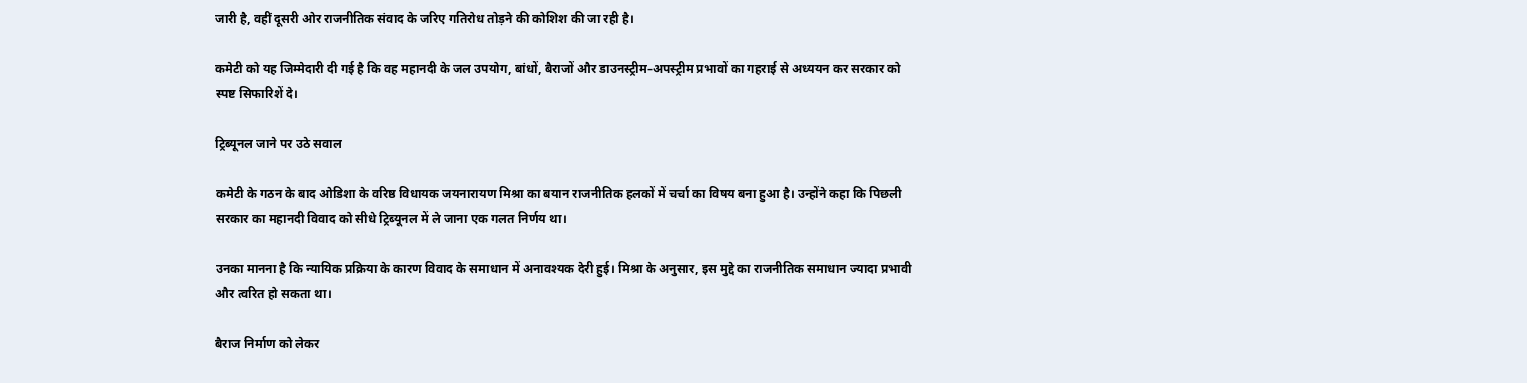जारी है, वहीं दूसरी ओर राजनीतिक संवाद के जरिए गतिरोध तोड़ने की कोशिश की जा रही है।

कमेटी को यह जिम्मेदारी दी गई है कि वह महानदी के जल उपयोग, बांधों, बैराजों और डाउनस्ट्रीम–अपस्ट्रीम प्रभावों का गहराई से अध्ययन कर सरकार को स्पष्ट सिफारिशें दे।

ट्रिब्यूनल जाने पर उठे सवाल

कमेटी के गठन के बाद ओडिशा के वरिष्ठ विधायक जयनारायण मिश्रा का बयान राजनीतिक हलकों में चर्चा का विषय बना हुआ है। उन्होंने कहा कि पिछली सरकार का महानदी विवाद को सीधे ट्रिब्यूनल में ले जाना एक गलत निर्णय था।

उनका मानना है कि न्यायिक प्रक्रिया के कारण विवाद के समाधान में अनावश्यक देरी हुई। मिश्रा के अनुसार, इस मुद्दे का राजनीतिक समाधान ज्यादा प्रभावी और त्वरित हो सकता था।

बैराज निर्माण को लेकर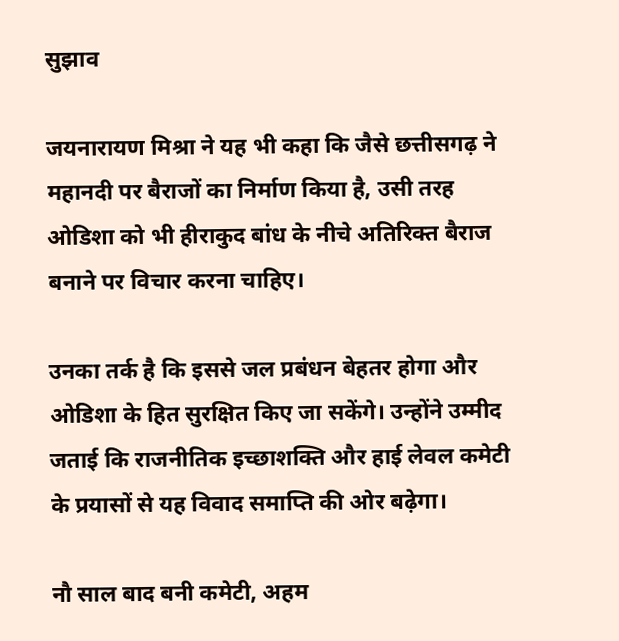सुझाव

जयनारायण मिश्रा ने यह भी कहा कि जैसे छत्तीसगढ़ ने महानदी पर बैराजों का निर्माण किया है, उसी तरह ओडिशा को भी हीराकुद बांध के नीचे अतिरिक्त बैराज बनाने पर विचार करना चाहिए।

उनका तर्क है कि इससे जल प्रबंधन बेहतर होगा और ओडिशा के हित सुरक्षित किए जा सकेंगे। उन्होंने उम्मीद जताई कि राजनीतिक इच्छाशक्ति और हाई लेवल कमेटी के प्रयासों से यह विवाद समाप्ति की ओर बढ़ेगा।

नौ साल बाद बनी कमेटी, अहम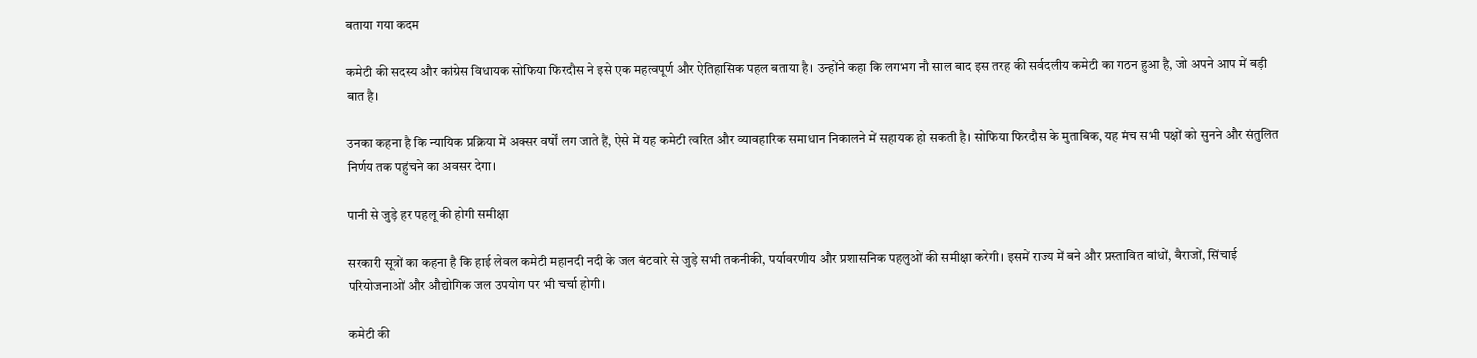बताया गया कदम

कमेटी की सदस्य और कांग्रेस विधायक सोफिया फिरदौस ने इसे एक महत्वपूर्ण और ऐतिहासिक पहल बताया है। उन्होंने कहा कि लगभग नौ साल बाद इस तरह की सर्वदलीय कमेटी का गठन हुआ है, जो अपने आप में बड़ी बात है।

उनका कहना है कि न्यायिक प्रक्रिया में अक्सर वर्षों लग जाते हैं, ऐसे में यह कमेटी त्वरित और व्यावहारिक समाधान निकालने में सहायक हो सकती है। सोफिया फिरदौस के मुताबिक, यह मंच सभी पक्षों को सुनने और संतुलित निर्णय तक पहुंचने का अवसर देगा।

पानी से जुड़े हर पहलू की होगी समीक्षा

सरकारी सूत्रों का कहना है कि हाई लेवल कमेटी महानदी नदी के जल बंटवारे से जुड़े सभी तकनीकी, पर्यावरणीय और प्रशासनिक पहलुओं की समीक्षा करेगी। इसमें राज्य में बने और प्रस्तावित बांधों, बैराजों, सिंचाई परियोजनाओं और औद्योगिक जल उपयोग पर भी चर्चा होगी।

कमेटी की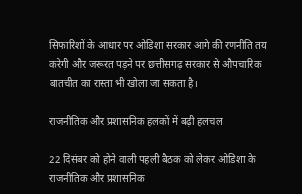सिफारिशों के आधार पर ओडिशा सरकार आगे की रणनीति तय करेगी और जरूरत पड़ने पर छत्तीसगढ़ सरकार से औपचारिक बातचीत का रास्ता भी खोला जा सकता है।

राजनीतिक और प्रशासनिक हलकों में बढ़ी हलचल

22 दिसंबर को होने वाली पहली बैठक को लेकर ओडिशा के राजनीतिक और प्रशासनिक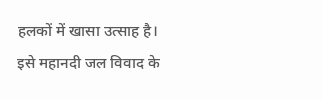हलकों में खासा उत्साह है। इसे महानदी जल विवाद के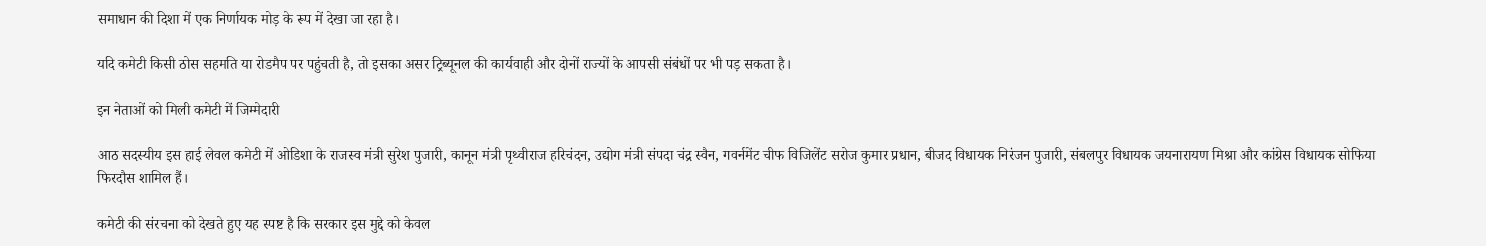समाधान की दिशा में एक निर्णायक मोड़ के रूप में देखा जा रहा है।

यदि कमेटी किसी ठोस सहमति या रोडमैप पर पहुंचती है, तो इसका असर ट्रिब्यूनल की कार्यवाही और दोनों राज्यों के आपसी संबंधों पर भी पड़ सकता है।

इन नेताओं को मिली कमेटी में जिम्मेदारी

आठ सदस्यीय इस हाई लेवल कमेटी में ओडिशा के राजस्व मंत्री सुरेश पुजारी, कानून मंत्री पृथ्वीराज हरिचंदन, उद्योग मंत्री संपदा चंद्र स्वैन, गवर्नमेंट चीफ विजिलेंट सरोज कुमार प्रधान, बीजद विधायक निरंजन पुजारी, संबलपुर विधायक जयनारायण मिश्रा और कांग्रेस विधायक सोफिया फिरदौस शामिल हैं।

कमेटी की संरचना को देखते हुए यह स्पष्ट है कि सरकार इस मुद्दे को केवल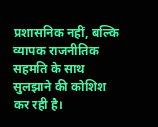प्रशासनिक नहीं, बल्कि व्यापक राजनीतिक सहमति के साथ सुलझाने की कोशिश कर रही है।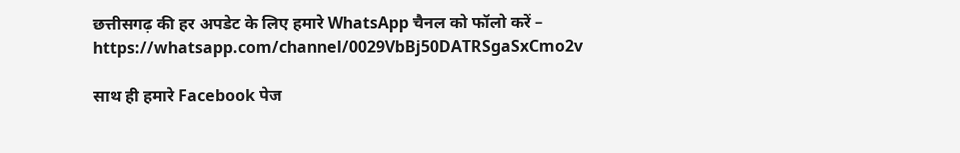छत्तीसगढ़ की हर अपडेट के लिए हमारे WhatsApp चैनल को फॉलो करें – https://whatsapp.com/channel/0029VbBj50DATRSgaSxCmo2v

साथ ही हमारे Facebook पेज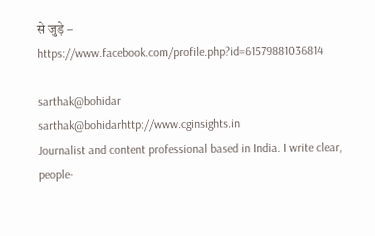से जुड़े – https://www.facebook.com/profile.php?id=61579881036814

sarthak@bohidar
sarthak@bohidarhttp://www.cginsights.in
Journalist and content professional based in India. I write clear, people-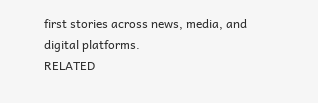first stories across news, media, and digital platforms.
RELATED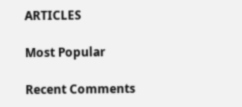ARTICLES

Most Popular

Recent Comments